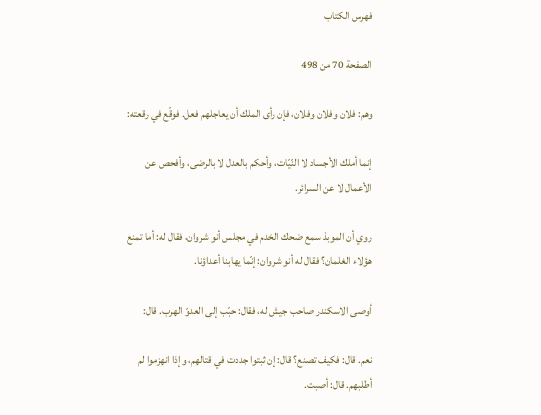فهرس الكتاب

الصفحة 70 من 498

وهم: فلان وفلان وفلان، فإن رأى الملك أن يعاجلهم فعل. فوقّع في رقعته:

إنما أملك الأجساد لا النّيّات، وأحكم بالعدل لا بالرضى، وأفحص عن الأعمال لا عن السرائر.

روي أن الموبذ سمع ضحك الخدم في مجلس أنو شروان، فقال له: أما تمنع هؤلاء الغلمان؟ فقال له أنو شروان: إنّما يهابنا أعداؤنا.

أوصى الاسكندر صاحب جيش له، فقال: حبّب إلى العدوّ الهرب. قال:

نعم. قال: فكيف تصنع؟ قال: إن ثبتوا جددت في قتالهم، وإذا انهزموا لم أطلبهم. قال: أصبت.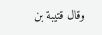وقال قتيبة بن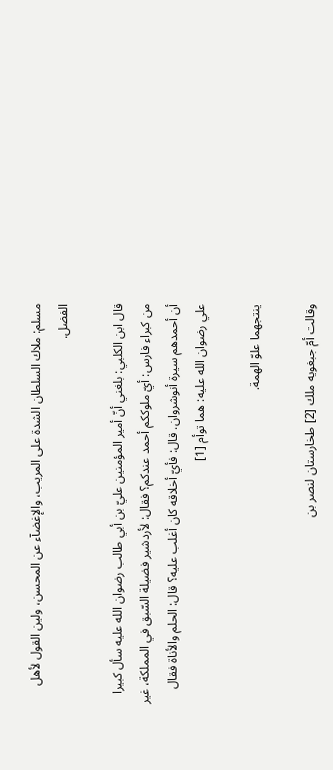مسلم: ملاك السلطان الشدة على المريب، والإغضآء عن المحسن، ولين القول لأهل الفضل.

قال ابن الكلبي: بلغني أنّ أمير المؤمنين عليّ بن أبي طالب رضوان الله عليه سأل كبيرا من كبراء فارس: أيّ ملوككم أحمد عندكم؟ فقال: لأردشير فضيلة السّبق في المملكة، غير أن أحمدهم سيرة أنوشروان. قال: فأيّ أخلاقه كان أغلب عليه؟ قال: الحلم والأناة فقال علي رضوان الله عليه: هما توأم [1]

ينتجهما علوّ الهمة.

وقالت أمّ جبغويه ملك [2] طخارستان لنصر بن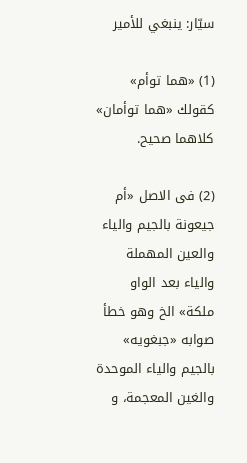سيّار: ينبغي للأمير

(1) «هما توأم» كقولك «هما توأمان» كلاهما صحيح.

(2) فى الاصل «أم جيعونة بالجيم والياء والعين المهملة والياء بعد الواو ملكة» الخ وهو خطأ صوابه «جبغويه» بالجيم والياء الموحدة والغين المعجمة، و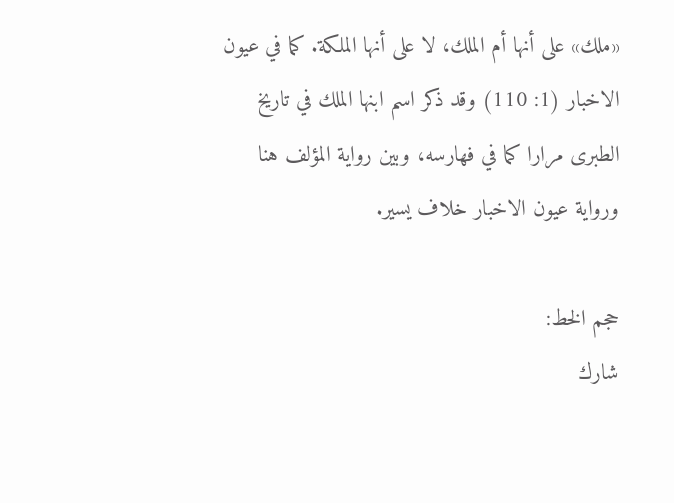«ملك» على أنها أم الملك، لا على أنها الملكة. كما في عيون الاخبار (1: 110) وقد ذكر اسم ابنها الملك في تاريخ الطبرى مرارا كما في فهارسه، وبين رواية المؤلف هنا ورواية عيون الاخبار خلاف يسير.

حجم الخط:
شارك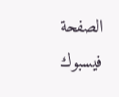الصفحة
فيسبوك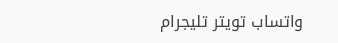واتساب تويتر تليجرام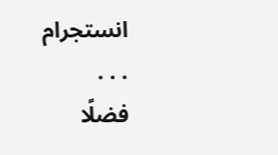انستجرام
. . .
فضلًا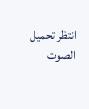انتظر تحميل الصوت